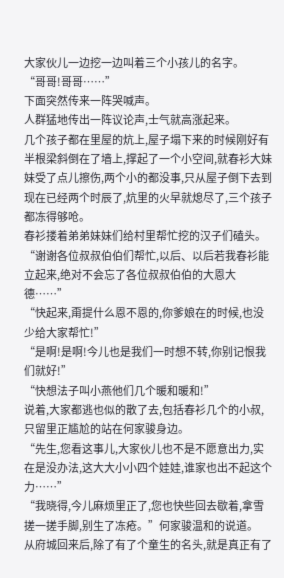大家伙儿一边挖一边叫着三个小孩儿的名字。
“哥哥!哥哥……”
下面突然传来一阵哭喊声。
人群猛地传出一阵议论声,士气就高涨起来。
几个孩子都在里屋的炕上,屋子塌下来的时候刚好有半根梁斜倒在了墙上,撑起了一个小空间,就春衫大妹妹受了点儿擦伤,两个小的都没事,只从屋子倒下去到现在已经两个时辰了,炕里的火早就熄尽了,三个孩子都冻得够呛。
春衫搂着弟弟妹妹们给村里帮忙挖的汉子们磕头。
“谢谢各位叔叔伯伯们帮忙,以后、以后若我春衫能立起来,绝对不会忘了各位叔叔伯伯的大恩大德……”
“快起来,甭提什么恩不恩的,你爹娘在的时候,也没少给大家帮忙!”
“是啊!是啊!今儿也是我们一时想不转,你别记恨我们就好!”
“快想法子叫小燕他们几个暖和暖和!”
说着,大家都逃也似的散了去,包括春衫几个的小叔,只留里正尴尬的站在何家骏身边。
“先生,您看这事儿,大家伙儿也不是不愿意出力,实在是没办法,这大大小小四个娃娃,谁家也出不起这个力……”
“我晓得,今儿麻烦里正了,您也快些回去歇着,拿雪搓一搓手脚,别生了冻疮。”何家骏温和的说道。
从府城回来后,除了有了个童生的名头,就是真正有了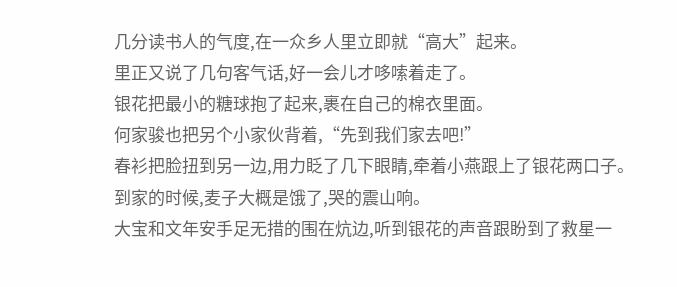几分读书人的气度,在一众乡人里立即就“高大”起来。
里正又说了几句客气话,好一会儿才哆嗦着走了。
银花把最小的糖球抱了起来,裹在自己的棉衣里面。
何家骏也把另个小家伙背着,“先到我们家去吧!”
春衫把脸扭到另一边,用力眨了几下眼睛,牵着小燕跟上了银花两口子。
到家的时候,麦子大概是饿了,哭的震山响。
大宝和文年安手足无措的围在炕边,听到银花的声音跟盼到了救星一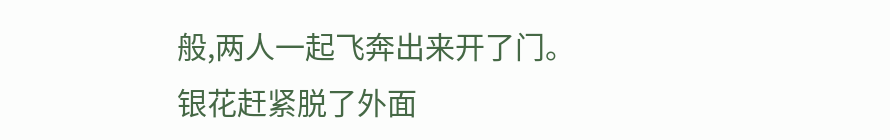般,两人一起飞奔出来开了门。
银花赶紧脱了外面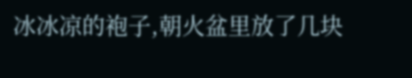冰冰凉的袍子,朝火盆里放了几块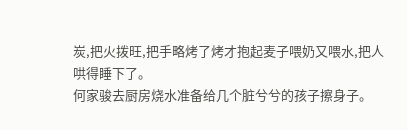炭,把火拨旺,把手略烤了烤才抱起麦子喂奶又喂水,把人哄得睡下了。
何家骏去厨房烧水准备给几个脏兮兮的孩子擦身子。